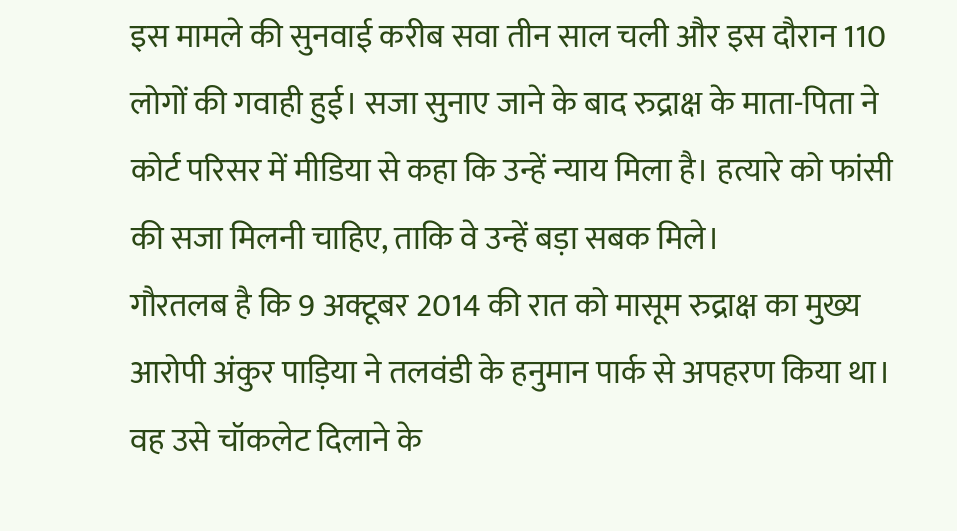इस मामले की सुनवाई करीब सवा तीन साल चली और इस दौरान 110 लोगों की गवाही हुई। सजा सुनाए जाने के बाद रुद्राक्ष के माता-पिता ने कोर्ट परिसर में मीडिया से कहा कि उन्हें न्याय मिला है। हत्यारे को फांसी की सजा मिलनी चाहिए, ताकि वे उन्हें बड़ा सबक मिले।
गौरतलब है कि 9 अक्टूबर 2014 की रात को मासूम रुद्राक्ष का मुख्य आरोपी अंकुर पाड़िया ने तलवंडी के हनुमान पार्क से अपहरण किया था। वह उसे चॉकलेट दिलाने के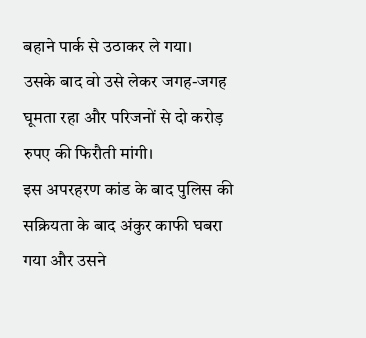बहाने पार्क से उठाकर ले गया।
उसके बाद वो उसे लेकर जगह-जगह घूमता रहा और परिजनों से दो करोड़ रुपए की फिरौती मांगी।
इस अपरहरण कांड के बाद पुलिस की सक्रियता के बाद अंकुर काफी घबरा गया और उसने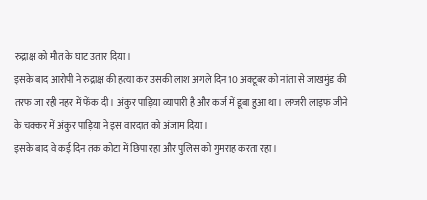रुद्राक्ष को मौत के घाट उतार दिया।
इसके बाद आरोपी ने रुद्राक्ष की हत्या कर उसकी लाश अगले दिन 10 अक्टूबर को नांता से जाखमुंड की तरफ जा रही नहर में फेंक दी। अंकुर पाड़िया व्यापारी है और कर्ज में डूबा हुआ था। लग्जरी लाइफ जीने के चक्कर में अंकुर पाड़िया ने इस वारदात को अंजाम दिया।
इसके बाद वे कई दिन तक कोटा में छिपा रहा और पुलिस को गुमराह करता रहा।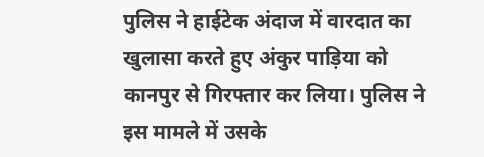पुलिस ने हाईटेक अंदाज में वारदात का खुलासा करते हुए अंकुर पाड़िया को कानपुर से गिरफ्तार कर लिया। पुलिस ने इस मामले में उसके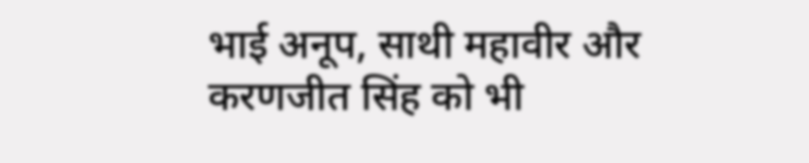भाई अनूप, साथी महावीर और करणजीत सिंह को भी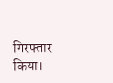गिरफ्तार किया।